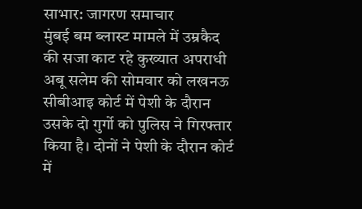साभार: जागरण समाचार
मुंबई बम ब्लास्ट मामले में उम्रकैद की सजा काट रहे कुख्यात अपराधी अबू सलेम की सोमवार को लखनऊ सीबीआइ कोर्ट में पेशी के दौरान उसके दो गुर्गो को पुलिस ने गिरफ्तार किया है। दोनों ने पेशी के दौरान कोर्ट में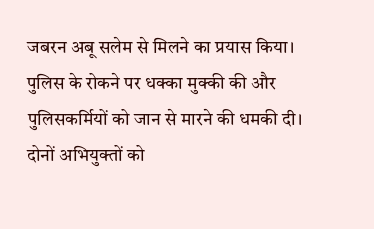जबरन अबू सलेम से मिलने का प्रयास किया। पुलिस के रोकने पर धक्का मुक्की की और पुलिसकर्मियों को जान से मारने की धमकी दी। दोनों अभियुक्तों को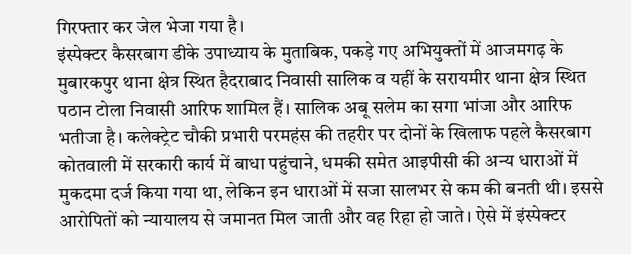गिरफ्तार कर जेल भेजा गया है।
इंस्पेक्टर कैसरबाग डीके उपाध्याय के मुताबिक, पकड़े गए अभियुक्तों में आजमगढ़ के मुबारकपुर थाना क्षेत्र स्थित हैदराबाद निवासी सालिक व यहीं के सरायमीर थाना क्षेत्र स्थित पठान टोला निवासी आरिफ शामिल हैं। सालिक अबू सलेम का सगा भांजा और आरिफ भतीजा है। कलेक्ट्रेट चौकी प्रभारी परमहंस की तहरीर पर दोनों के खिलाफ पहले कैसरबाग कोतवाली में सरकारी कार्य में बाधा पहुंचाने, धमकी समेत आइपीसी की अन्य धाराओं में मुकदमा दर्ज किया गया था, लेकिन इन धाराओं में सजा सालभर से कम की बनती थी। इससे आरोपितों को न्यायालय से जमानत मिल जाती और वह रिहा हो जाते। ऐसे में इंस्पेक्टर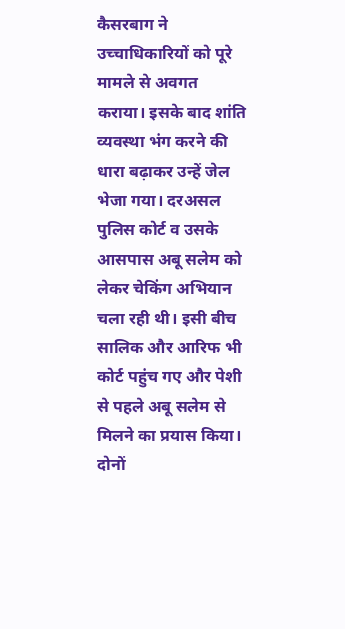कैसरबाग ने उच्चाधिकारियों को पूरे मामले से अवगत कराया। इसके बाद शांति व्यवस्था भंग करने की धारा बढ़ाकर उन्हें जेल भेजा गया। दरअसल पुलिस कोर्ट व उसके आसपास अबू सलेम को लेकर चेकिंग अभियान चला रही थी। इसी बीच सालिक और आरिफ भी कोर्ट पहुंच गए और पेशी से पहले अबू सलेम से मिलने का प्रयास किया। दोनों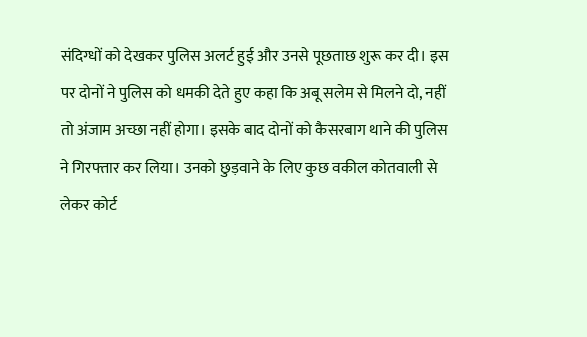संदिग्धों को देखकर पुलिस अलर्ट हुई और उनसे पूछताछ शुरू कर दी। इस पर दोनों ने पुलिस को धमकी देते हुए कहा कि अबू सलेम से मिलने दो, नहीं तो अंजाम अच्छा नहीं होगा। इसके बाद दोनों को कैसरबाग थाने की पुलिस ने गिरफ्तार कर लिया। उनको छुड़वाने के लिए कुछ वकील कोतवाली से लेकर कोर्ट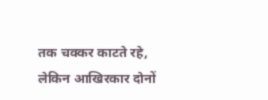तक चक्कर काटते रहे, लेकिन आखिरकार दोनों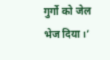गुर्गो को जेल भेज दिया।’